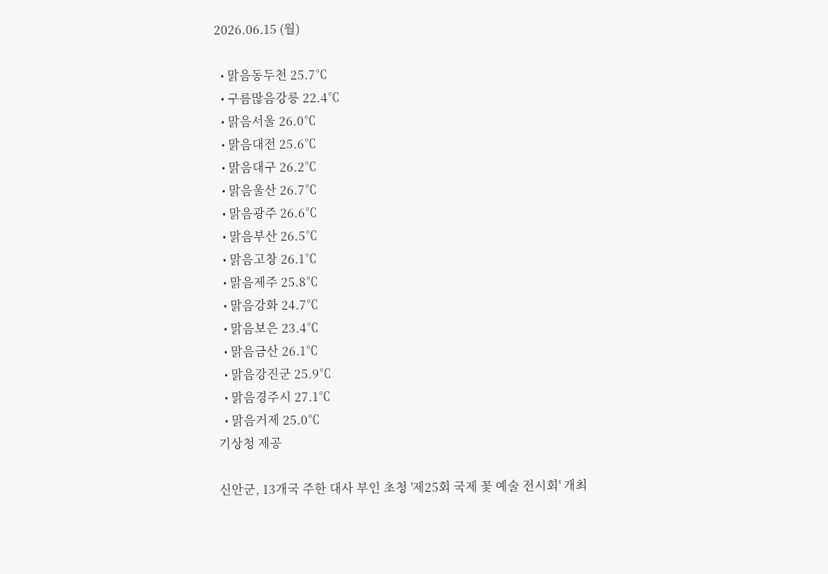2026.06.15 (월)

  • 맑음동두천 25.7℃
  • 구름많음강릉 22.4℃
  • 맑음서울 26.0℃
  • 맑음대전 25.6℃
  • 맑음대구 26.2℃
  • 맑음울산 26.7℃
  • 맑음광주 26.6℃
  • 맑음부산 26.5℃
  • 맑음고창 26.1℃
  • 맑음제주 25.8℃
  • 맑음강화 24.7℃
  • 맑음보은 23.4℃
  • 맑음금산 26.1℃
  • 맑음강진군 25.9℃
  • 맑음경주시 27.1℃
  • 맑음거제 25.0℃
기상청 제공

신안군, 13개국 주한 대사 부인 초청 '제25회 국제 꽃 예술 전시회' 개최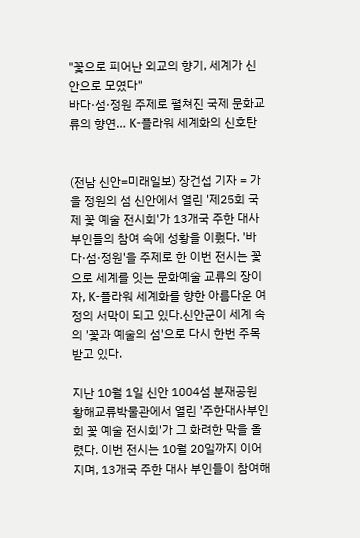"꽃으로 피어난 외교의 향기, 세계가 신안으로 모였다"
바다·섬·정원 주제로 펼쳐진 국제 문화교류의 향연… K-플라워 세계화의 신호탄


(전남 신안=미래일보) 장건섭 기자 = 가을 정원의 섬 신안에서 열린 '제25회 국제 꽃 예술 전시회'가 13개국 주한 대사 부인들의 참여 속에 성황을 이뤘다. '바다·섬·정원'을 주제로 한 이번 전시는 꽃으로 세계를 잇는 문화예술 교류의 장이자, K-플라워 세계화를 향한 아름다운 여정의 서막이 되고 있다.신안군이 세계 속의 '꽃과 예술의 섬'으로 다시 한번 주목받고 있다.

지난 10월 1일 신안 1004섬 분재공원 황해교류박물관에서 열린 '주한대사부인회 꽃 예술 전시회'가 그 화려한 막을 올렸다. 이번 전시는 10월 20일까지 이어지며, 13개국 주한 대사 부인들이 참여해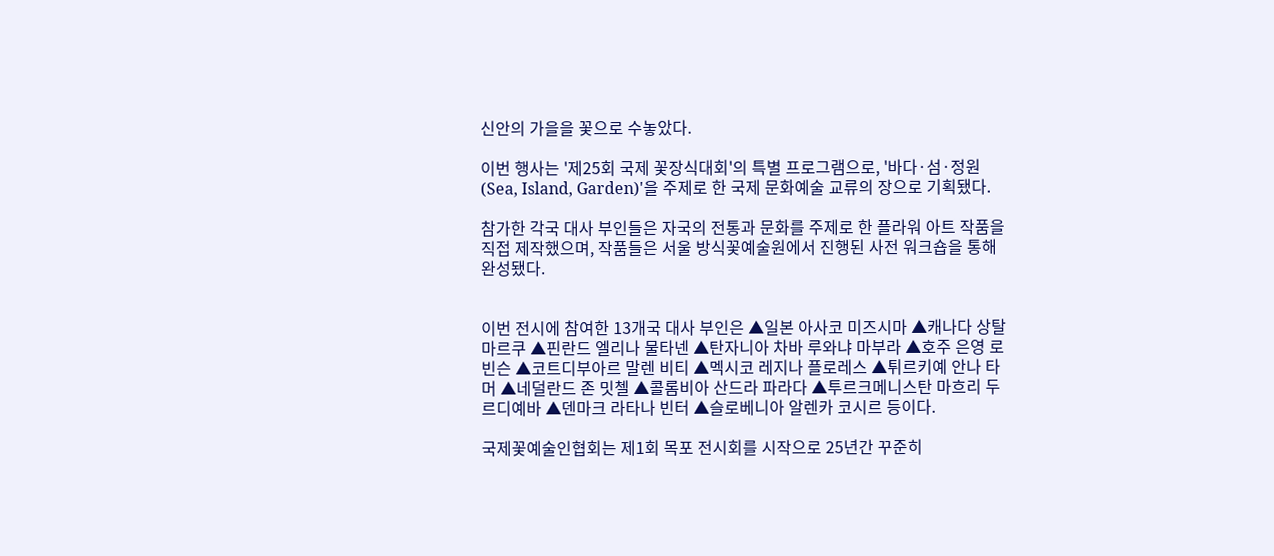신안의 가을을 꽃으로 수놓았다.

이번 행사는 '제25회 국제 꽃장식대회'의 특별 프로그램으로, '바다·섬·정원(Sea, Island, Garden)'을 주제로 한 국제 문화예술 교류의 장으로 기획됐다.

참가한 각국 대사 부인들은 자국의 전통과 문화를 주제로 한 플라워 아트 작품을 직접 제작했으며, 작품들은 서울 방식꽃예술원에서 진행된 사전 워크숍을 통해 완성됐다.


이번 전시에 참여한 13개국 대사 부인은 ▲일본 아사코 미즈시마 ▲캐나다 상탈 마르쿠 ▲핀란드 엘리나 물타넨 ▲탄자니아 차바 루와냐 마부라 ▲호주 은영 로빈슨 ▲코트디부아르 말렌 비티 ▲멕시코 레지나 플로레스 ▲튀르키예 안나 타머 ▲네덜란드 존 밋첼 ▲콜롬비아 산드라 파라다 ▲투르크메니스탄 마흐리 두르디예바 ▲덴마크 라타나 빈터 ▲슬로베니아 알렌카 코시르 등이다.

국제꽃예술인협회는 제1회 목포 전시회를 시작으로 25년간 꾸준히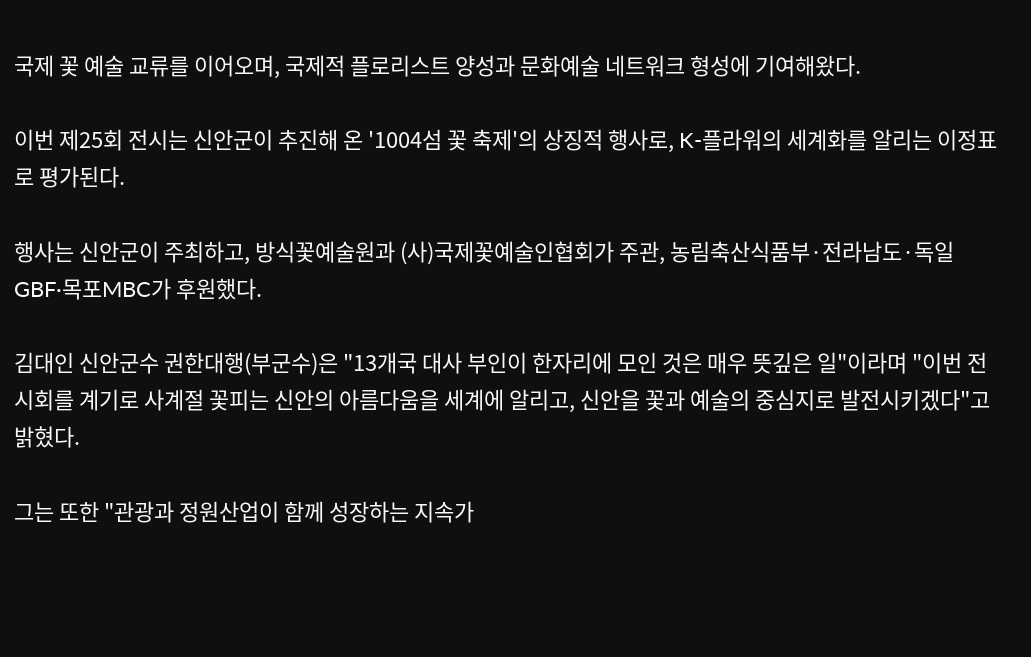국제 꽃 예술 교류를 이어오며, 국제적 플로리스트 양성과 문화예술 네트워크 형성에 기여해왔다.

이번 제25회 전시는 신안군이 추진해 온 '1004섬 꽃 축제'의 상징적 행사로, K-플라워의 세계화를 알리는 이정표로 평가된다.

행사는 신안군이 주최하고, 방식꽃예술원과 (사)국제꽃예술인협회가 주관, 농림축산식품부·전라남도·독일GBF·목포MBC가 후원했다.

김대인 신안군수 권한대행(부군수)은 "13개국 대사 부인이 한자리에 모인 것은 매우 뜻깊은 일"이라며 "이번 전시회를 계기로 사계절 꽃피는 신안의 아름다움을 세계에 알리고, 신안을 꽃과 예술의 중심지로 발전시키겠다"고 밝혔다.

그는 또한 "관광과 정원산업이 함께 성장하는 지속가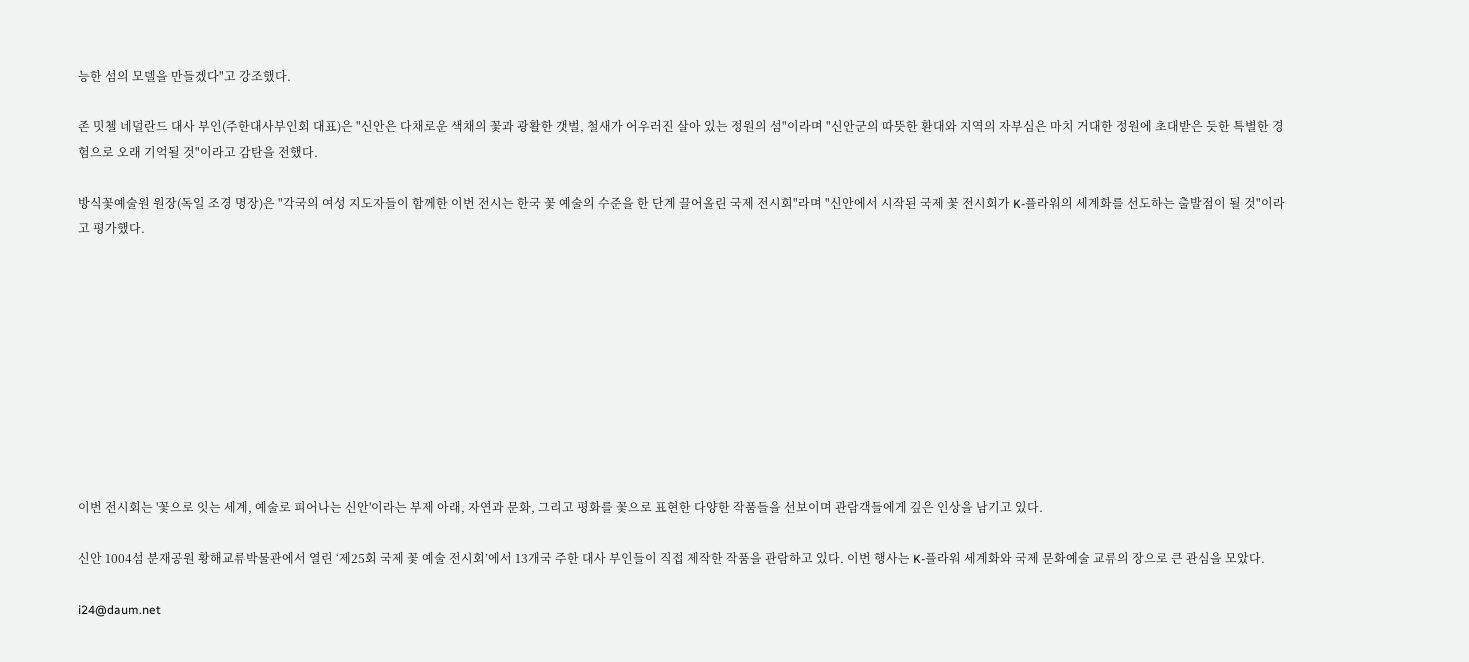능한 섬의 모델을 만들겠다"고 강조했다.

존 밋첼 네덜란드 대사 부인(주한대사부인회 대표)은 "신안은 다채로운 색채의 꽃과 광활한 갯벌, 철새가 어우러진 살아 있는 정원의 섬"이라며 "신안군의 따뜻한 환대와 지역의 자부심은 마치 거대한 정원에 초대받은 듯한 특별한 경험으로 오래 기억될 것"이라고 감탄을 전했다.

방식꽃예술원 원장(독일 조경 명장)은 "각국의 여성 지도자들이 함께한 이번 전시는 한국 꽃 예술의 수준을 한 단계 끌어올린 국제 전시회"라며 "신안에서 시작된 국제 꽃 전시회가 K-플라워의 세계화를 선도하는 출발점이 될 것"이라고 평가했다.










이번 전시회는 '꽃으로 잇는 세계, 예술로 피어나는 신안'이라는 부제 아래, 자연과 문화, 그리고 평화를 꽃으로 표현한 다양한 작품들을 선보이며 관람객들에게 깊은 인상을 남기고 있다.

신안 1004섬 분재공원 황해교류박물관에서 열린 ‘제25회 국제 꽃 예술 전시회’에서 13개국 주한 대사 부인들이 직접 제작한 작품을 관람하고 있다. 이번 행사는 K-플라워 세계화와 국제 문화예술 교류의 장으로 큰 관심을 모았다.

i24@daum.net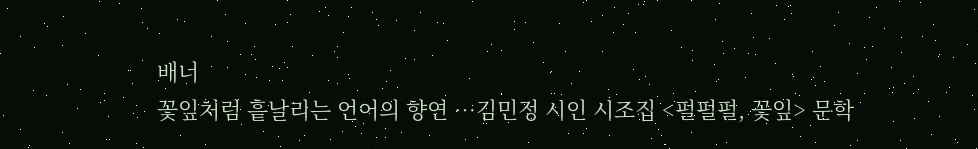배너
꽃잎처럼 흩날리는 언어의 향연 …김민정 시인 시조집 <펄펄펄, 꽃잎> 문학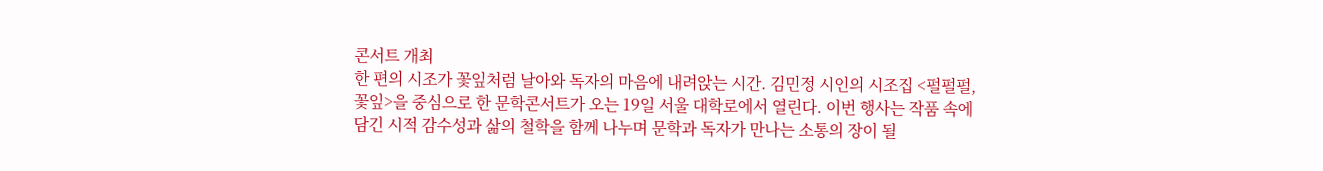콘서트 개최
한 편의 시조가 꽃잎처럼 날아와 독자의 마음에 내려앉는 시간. 김민정 시인의 시조집 <펄펄펄, 꽃잎>을 중심으로 한 문학콘서트가 오는 19일 서울 대학로에서 열린다. 이번 행사는 작품 속에 담긴 시적 감수성과 삶의 철학을 함께 나누며 문학과 독자가 만나는 소통의 장이 될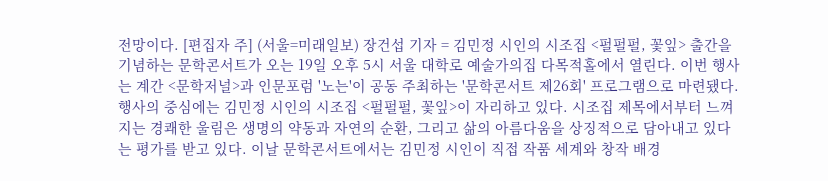전망이다. [편집자 주] (서울=미래일보) 장건섭 기자 = 김민정 시인의 시조집 <펄펄펄, 꽃잎> 출간을 기념하는 문학콘서트가 오는 19일 오후 5시 서울 대학로 예술가의집 다목적홀에서 열린다. 이번 행사는 계간 <문학저널>과 인문포럼 '노는'이 공동 주최하는 '문학콘서트 제26회' 프로그램으로 마련됐다. 행사의 중심에는 김민정 시인의 시조집 <펄펄펄, 꽃잎>이 자리하고 있다. 시조집 제목에서부터 느껴지는 경쾌한 울림은 생명의 약동과 자연의 순환, 그리고 삶의 아름다움을 상징적으로 담아내고 있다는 평가를 받고 있다. 이날 문학콘서트에서는 김민정 시인이 직접 작품 세계와 창작 배경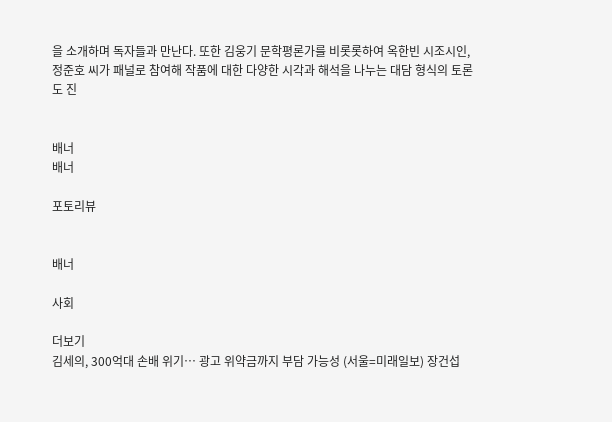을 소개하며 독자들과 만난다. 또한 김웅기 문학평론가를 비롯롯하여 옥한빈 시조시인, 정준호 씨가 패널로 참여해 작품에 대한 다양한 시각과 해석을 나누는 대담 형식의 토론도 진


배너
배너

포토리뷰


배너

사회

더보기
김세의, 300억대 손배 위기… 광고 위약금까지 부담 가능성 (서울=미래일보) 장건섭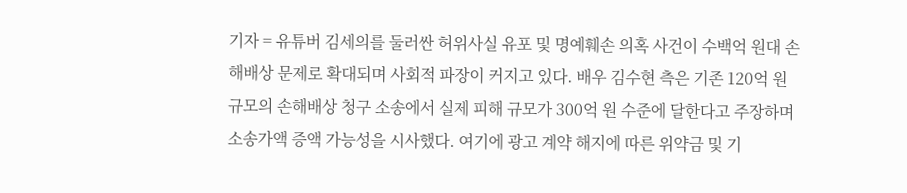기자 = 유튜버 김세의를 둘러싼 허위사실 유포 및 명예훼손 의혹 사건이 수백억 원대 손해배상 문제로 확대되며 사회적 파장이 커지고 있다. 배우 김수현 측은 기존 120억 원 규모의 손해배상 청구 소송에서 실제 피해 규모가 300억 원 수준에 달한다고 주장하며 소송가액 증액 가능성을 시사했다. 여기에 광고 계약 해지에 따른 위약금 및 기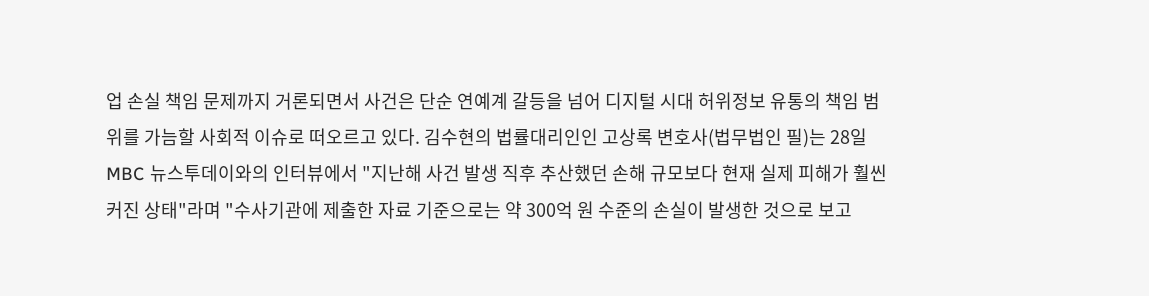업 손실 책임 문제까지 거론되면서 사건은 단순 연예계 갈등을 넘어 디지털 시대 허위정보 유통의 책임 범위를 가늠할 사회적 이슈로 떠오르고 있다. 김수현의 법률대리인인 고상록 변호사(법무법인 필)는 28일 MBC 뉴스투데이와의 인터뷰에서 "지난해 사건 발생 직후 추산했던 손해 규모보다 현재 실제 피해가 훨씬 커진 상태"라며 "수사기관에 제출한 자료 기준으로는 약 300억 원 수준의 손실이 발생한 것으로 보고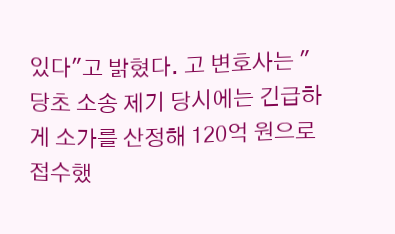있다"고 밝혔다. 고 변호사는 "당초 소송 제기 당시에는 긴급하게 소가를 산정해 120억 원으로 접수했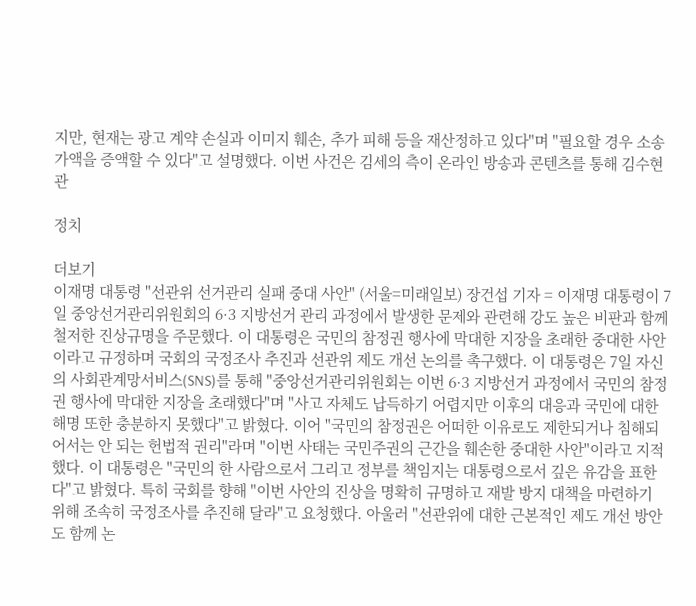지만, 현재는 광고 계약 손실과 이미지 훼손, 추가 피해 등을 재산정하고 있다"며 "필요할 경우 소송가액을 증액할 수 있다"고 설명했다. 이번 사건은 김세의 측이 온라인 방송과 콘텐츠를 통해 김수현 관

정치

더보기
이재명 대통령 "선관위 선거관리 실패 중대 사안" (서울=미래일보) 장건섭 기자 = 이재명 대통령이 7일 중앙선거관리위원회의 6·3 지방선거 관리 과정에서 발생한 문제와 관련해 강도 높은 비판과 함께 철저한 진상규명을 주문했다. 이 대통령은 국민의 참정권 행사에 막대한 지장을 초래한 중대한 사안이라고 규정하며 국회의 국정조사 추진과 선관위 제도 개선 논의를 촉구했다. 이 대통령은 7일 자신의 사회관계망서비스(SNS)를 통해 "중앙선거관리위원회는 이번 6·3 지방선거 과정에서 국민의 참정권 행사에 막대한 지장을 초래했다"며 "사고 자체도 납득하기 어렵지만 이후의 대응과 국민에 대한 해명 또한 충분하지 못했다"고 밝혔다. 이어 "국민의 참정권은 어떠한 이유로도 제한되거나 침해되어서는 안 되는 헌법적 권리"라며 "이번 사태는 국민주권의 근간을 훼손한 중대한 사안"이라고 지적했다. 이 대통령은 "국민의 한 사람으로서 그리고 정부를 책임지는 대통령으로서 깊은 유감을 표한다"고 밝혔다. 특히 국회를 향해 "이번 사안의 진상을 명확히 규명하고 재발 방지 대책을 마련하기 위해 조속히 국정조사를 추진해 달라"고 요청했다. 아울러 "선관위에 대한 근본적인 제도 개선 방안도 함께 논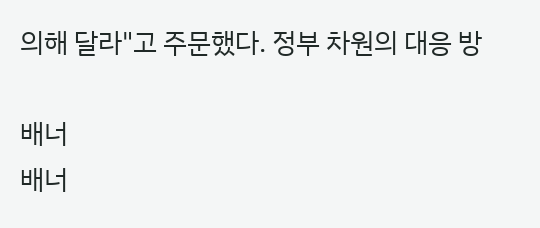의해 달라"고 주문했다. 정부 차원의 대응 방

배너
배너